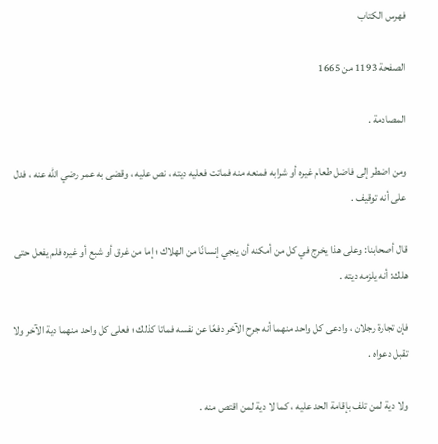فهرس الكتاب

الصفحة 1193 من 1665

المصادمة .

ومن اضطر إلى فاضل طعام غيره أو شرابه فمنعه منه فماتت فعليه ديته ، نص عليه ، وقضى به عمر رضي الله عنه ، فدل على أنه توقيف .

قال أصحابنا: وعلى هذا يخرج في كل من أمكنه أن ينجي إنسانًا من الهلاك ؛ إما من غرق أو شبع أو غيره فلم يفعل حتى هلك: أنه يلزمه ديته .

فإن تجارة رجلان ، وادعى كل واحد منهما أنه جرح الآخر دفعًا عن نفسه فماتا كذلك ؛ فعلى كل واحد منهما دية الآخر ولا تقبل دعواه .

ولا دية لمن تلف بإقامة الحد عليه ، كما لا دية لمن اقتص منه .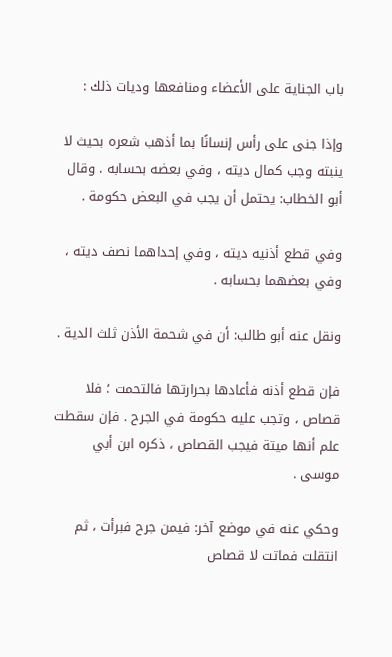باب الجناية على الأعضاء ومنافعها وديات ذلك :

وإذا جنى على رأس إنسانًا بما أذهب شعره بحيث لا ينبته وجب كمال ديته ، وفي بعضه بحسابه . وقال أبو الخطاب: يحتمل أن يجب في البعض حكومة .

وفي قطع أذنيه ديته ، وفي إحداهما نصف ديته ، وفي بعضهما بحسابه .

ونقل عنه أبو طالب: أن في شحمة الأذن ثلث الدية .

فإن قطع أذنه فأعادها بحرارتها فالتحمت ؛ فلا قصاص ، وتجب عليه حكومة في الجرح . فإن سقطت علم أنها ميتة فيجب القصاص ، ذكره ابن أبي موسى .

وحكي عنه في موضع آخر: فيمن جرح فبرأت ، ثم انتقلت فماتت لا قصاص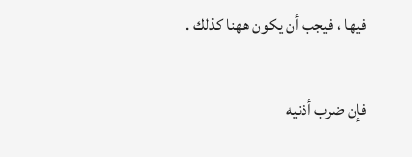فيها ، فيجب أن يكون ههنا كذلك .

فإن ضرب أذنيه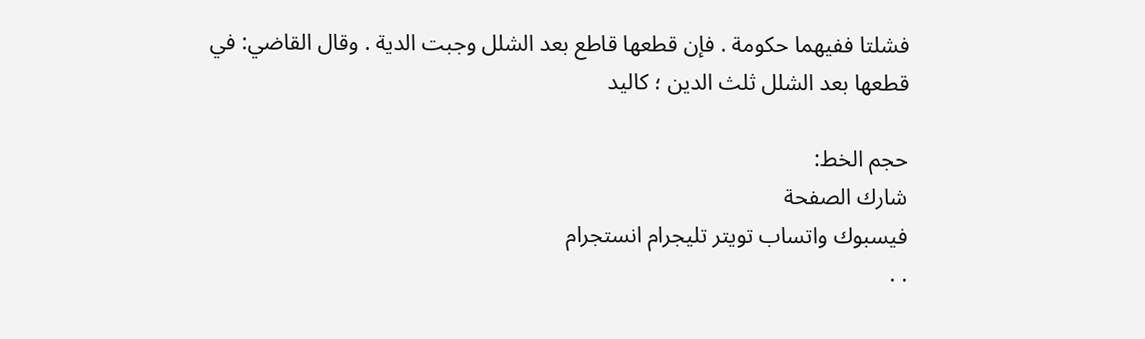فشلتا ففيهما حكومة . فإن قطعها قاطع بعد الشلل وجبت الدية . وقال القاضي: في قطعها بعد الشلل ثلث الدين ؛ كاليد

حجم الخط:
شارك الصفحة
فيسبوك واتساب تويتر تليجرام انستجرام
. .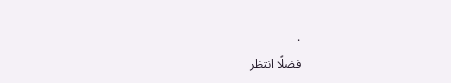.
فضلًا انتظر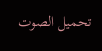تحميل الصوت